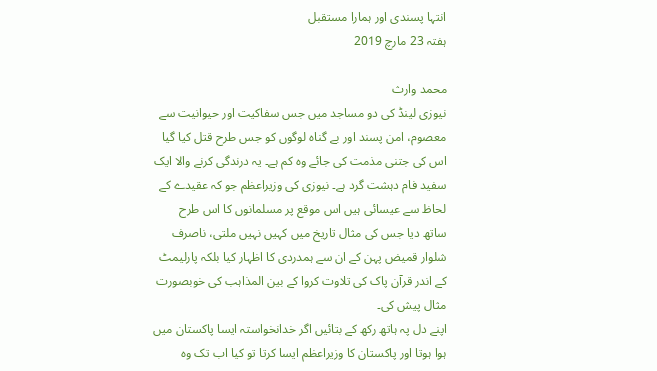انتہا پسندی اور ہمارا مستقبل
ہفتہ 23 مارچ 2019

محمد وارث
نیوزی لینڈ کی دو مساجد میں جس سفاکیت اور حیوانیت سے معصوم، امن پسند اور بے گناہ لوگوں کو جس طرح قتل کیا گیا اس کی جتنی مذمت کی جائے وہ کم ہے۔ یہ درندگی کرنے والا ایک سفید فام دہشت گرد ہے۔ نیوزی کی وزیراعظم جو کہ عقیدے کے لحاظ سے عیسائی ہیں اس موقع پر مسلمانوں کا اس طرح ساتھ دیا جس کی مثال تاریخ میں کہیں نہیں ملتی، ناصرف شلوار قمیض پہن کے ان سے ہمدردی کا اظہار کیا بلکہ پارلیمٹ کے اندر قرآن پاک کی تلاوت کروا کے بین المذاہب کی خوبصورت مثال پیش کی۔
اپنے دل پہ ہاتھ رکھ کے بتائیں اگر خدانخواستہ ایسا پاکستان میں ہوا ہوتا اور پاکستان کا وزیراعظم ایسا کرتا تو کیا اب تک وہ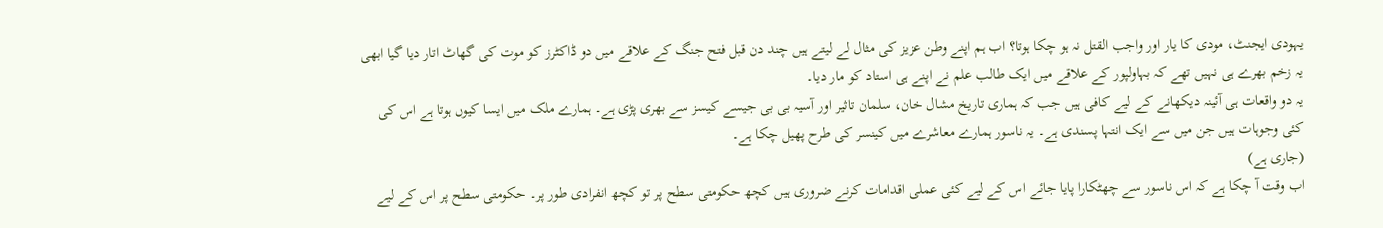یہودی ایجنٹ، مودی کا یار اور واجب القتل نہ ہو چکا ہوتا؟ اب ہم اپنے وطن عزیز کی مثال لے لیتے ہیں چند دن قبل فتح جنگ کے علاقے میں دو ڈاکٹرز کو موت کی گھاٹ اتار دیا گیا ابھی یہ زخم بھرے ہی نہیں تھے کہ بہاولپور کے علاقے میں ایک طالب علم نے اپنے ہی استاد کو مار دیا۔
یہ دو واقعات ہی آئینہ دیکھانے کے لیے کافی ہیں جب کہ ہماری تاریخ مشال خان، سلمان تاثیر اور آسیہ بی بی جیسے کیسز سے بھری پڑی ہے۔ ہمارے ملک میں ایسا کیوں ہوتا ہے اس کی کئی وجوہات ہیں جن میں سے ایک انتہا پسندی ہے۔ یہ ناسور ہمارے معاشرے میں کینسر کی طرح پھیل چکا ہے۔
(جاری ہے)
اب وقت آ چکا ہے کہ اس ناسور سے چھٹکارا پایا جائے اس کے لیے کئی عملی اقدامات کرنے ضروری ہیں کچھ حکومتی سطح پر تو کچھ انفرادی طور پر۔ حکومتی سطح پر اس کے لیے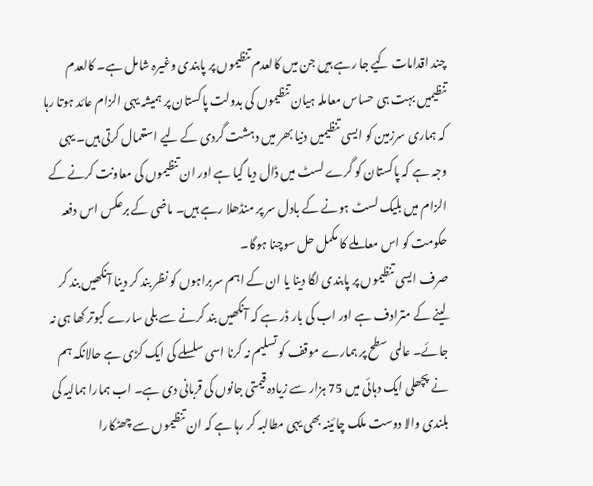چند اقدامات کیے جا رہے ہیں جن میں کالعدم تنظیموں پر پابندی وغیرہ شامل ہے۔ کالعدم تنظیمیں بہت ہی حساس معاملہ ہیان تنظیموں کی بدولت پاکستان پر ہمیشہ یہی الزام عائد ہوتا رہا کہ ہماری سرزمین کو ایسی تنظیمیں دنیا بھر میں دہشت گردی کے لیے استعمال کرتی ہیں۔ یہی وجہ ہے کہ پاکستان کو گرے لسٹ میں ڈال دیا گیا ہے اور ان تنظیموں کی معاونت کرنے کے الزام میں بلیک لسٹ ہونے کے بادل سر پر منڈھلا رہے ہیں۔ ماضی کے برعکس اس دفعہ حکومت کو اس معاملے کا مکمل حل سوچنا ہوگا۔
صرف ایسی تنظیموں پر پابندی لگا دینا یا ان کے اہم سربراہوں کو نظر بند کر دینا آنکھیں بند کر لینے کے مترادف ہے اور اب کی بار ڈر ہے کہ آنکھیں بند کرنے سے بلی سارے کبوتر کھا ہی نہ جائے۔ عالمی سطح پر ہمارے موقف کو تسلیم نہ کرنا اسی سلسلے کی ایک کڑی ہے حالانکہ ہم نے پچھلی ایک دہائی میں 75 ہزار سے زیادہ قیمتی جانوں کی قربانی دی ہے۔ اب ہمارا ہمالیہ کی بلندی والا دوست ملک چائینہ بھی یہی مطالبہ کر رہا ہے کہ ان تنظیموں سے چھٹکارا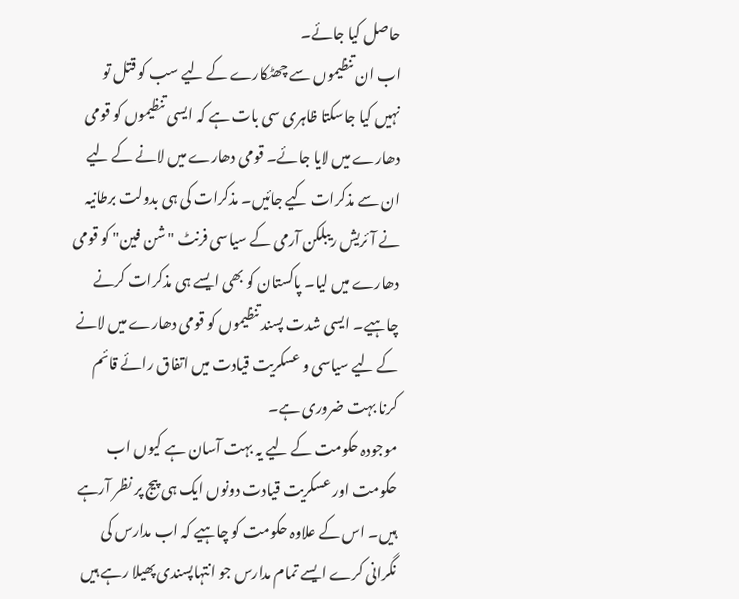حاصل کیا جائے۔
اب ان تنظیموں سے چھٹکارے کے لیے سب کو قتل تو نہیں کیا جاسکتا ظاہری سی بات ہے کہ ایسی تنظیموں کو قومی دھارے میں لایا جائے۔ قومی دھارے میں لانے کے لیے ان سے مذکرات کیے جائیں۔ مذکرات کی ہی بدولت برطانیہ نے آئریش ریبلکن آرمی کے سیاسی فرنٹ "شن فین" کو قومی دھارے میں لیا۔ پاکستان کو بھی ایسے ہی مذکرات کرنے چاہیے۔ ایسی شدت پسند تنظیموں کو قومی دھارے میں لانے کے لیے سیاسی و عسکریت قیادت میں اتفاق رائے قائم کرنا بہت ضروری ہے۔
موجودہ حکومت کے لیے یہ بہت آسان ہے کیوں اب حکومت اور عسکریت قیادت دونوں ایک ہی پیج پر نظر آرہے ہیں۔ اس کے علاوہ حکومت کو چاہیے کہ اب مدارس کی نگرانی کرے ایسے تمام مدارس جو انتہاپسندی پھیلا رہے ہیں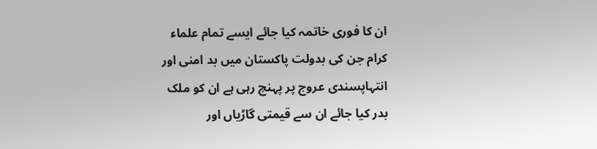ان کا فوری خاتمہ کیا جائے ایسے تمام علماء کرام جن کی بدولت پاکستان میں بد امنی اور انتہاپسندی عروج پر پہنچ رہی ہے ان کو ملک بدر کیا جائے ان سے قیمتی گاڑیاں اور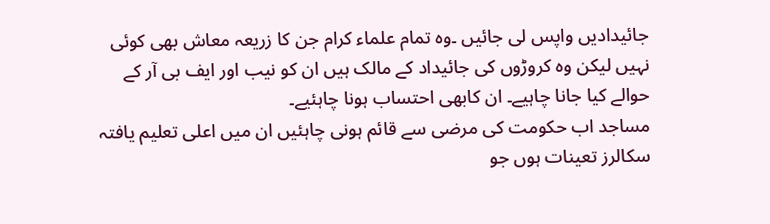جائیدادیں واپس لی جائیں ۔وہ تمام علماء کرام جن کا زریعہ معاش بھی کوئی نہیں لیکن وہ کروڑوں کی جائیداد کے مالک ہیں ان کو نیب اور ایف بی آر کے حوالے کیا جانا چاہیے۔ ان کابھی احتساب ہونا چاہئیے۔
مساجد اب حکومت کی مرضی سے قائم ہونی چاہئیں ان میں اعلی تعلیم یافتہ سکالرز تعینات ہوں جو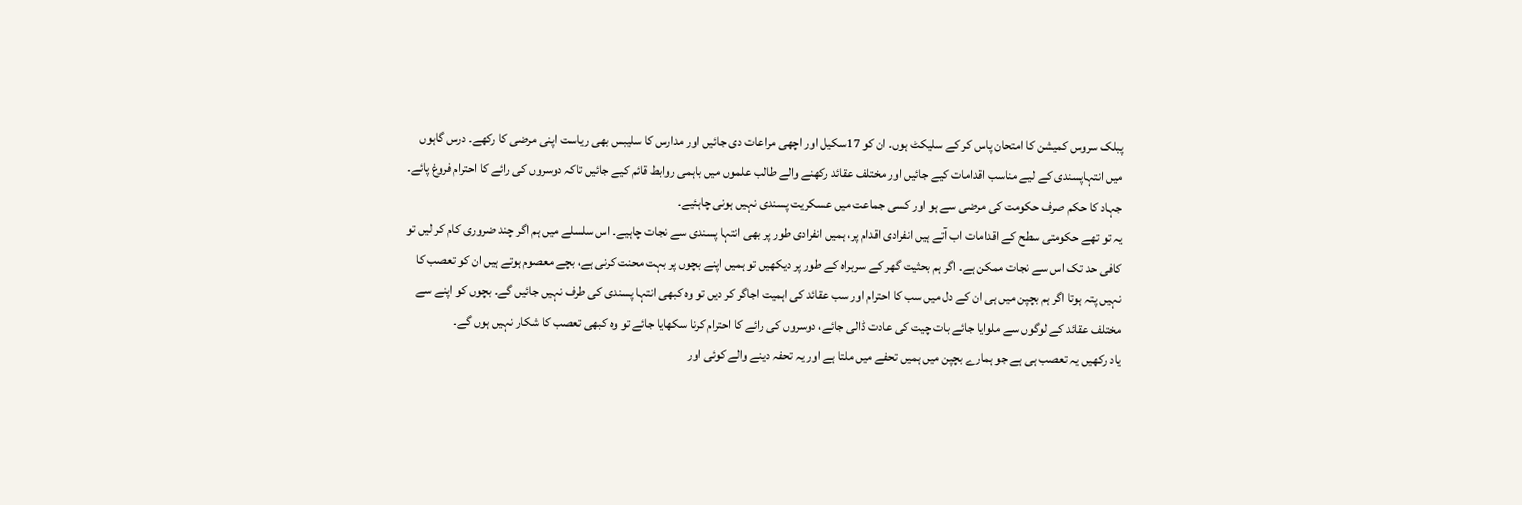پبلک سروس کمیشن کا امتحان پاس کر کے سلیکٹ ہوں۔ ان کو 17سکیل اور اچھی مراعات دی جائیں اور مدارس کا سلیبس بھی ریاست اپنی مرضی کا رکھے۔ درس گاہوں میں انتہاپسندی کے لیے مناسب اقدامات کیے جائیں اور مختلف عقائد رکھنے والے طالب علموں میں باہمی روابط قائم کیے جائیں تاکہ دوسروں کی رائے کا احترام فروغ پائے۔ جہاد کا حکم صرف حکومت کی مرضی سے ہو اور کسی جماعت میں عسکریت پسندی نہیں ہونی چاہئیے۔
یہ تو تھے حکومتی سطح کے اقدامات اب آتے ہیں انفرادی اقدام پر، ہمیں انفرادی طور پر بھی انتہا پسندی سے نجات چاہیے۔ اس سلسلے میں ہم اگر چند ضروری کام کر لیں تو کافی حد تک اس سے نجات ممکن ہے۔ اگر ہم بحثیت گھر کے سربراہ کے طور پر دیکھیں تو ہمیں اپنے بچوں پر بہت محنت کرنی ہے، بچے معصوم ہوتے ہیں ان کو تعصب کا نہیں پتہ ہوتا اگر ہم بچپن میں ہی ان کے دل میں سب کا احترام اور سب عقائد کی اہمیت اجاگر کر دیں تو وہ کبھی انتہا پسندی کی طرف نہیں جائیں گے۔ بچوں کو اپنے سے مختلف عقائد کے لوگوں سے ملوایا جائے بات چیت کی عادت ڈالی جائے، دوسروں کی رائے کا احترام کرنا سکھایا جائے تو وہ کبھی تعصب کا شکار نہیں ہوں گے۔
یاد رکھیں یہ تعصب ہی ہے جو ہمارے بچپن میں ہمیں تحفے میں ملتا ہے اور یہ تحفہ دینے والے کوئی اور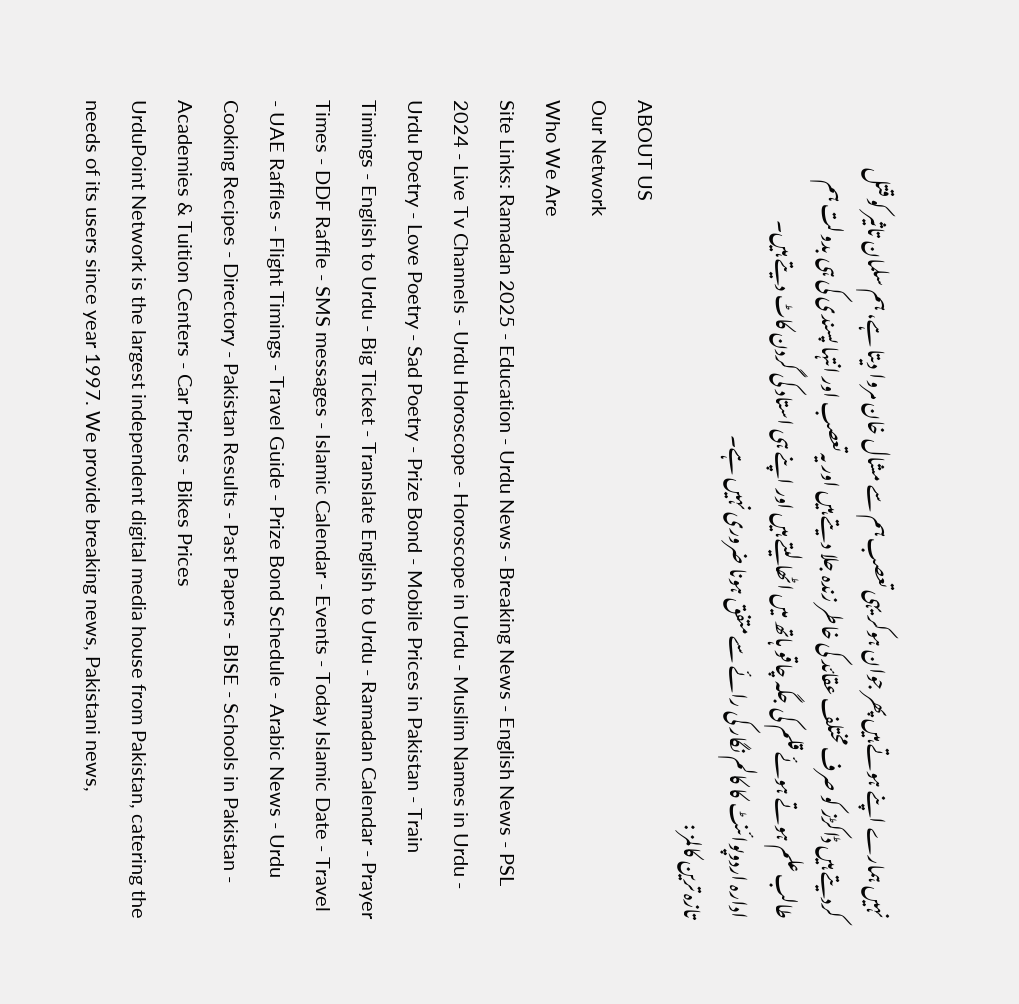نہیں ہمارے اپنے ہوتے ہیں پھر جوان ہوکر یہی تعصب ہم سے مشال خان مروا دیتا ہے، ہم سلمان تاثیر کو قتل کردیتے ہیں ڈاکڑز کو صرف مختلف عقائد کی خاطر زندہ جلا دیتے ہیں اور یہ تعصب اور انتہا پسندی کی ہی بدولت ہم طالب علم ہوتے ہوئے قلم کی جگہ چاقو ہاتھ میں اٹھا لیتے ہیں اور اپنے ہی استاد کی گردن کاٹ دیتے ہیں۔
ادارہ اردوپوائنٹ کا کالم نگار کی رائے سے متفق ہونا ضروری نہیں ہے۔
تازہ ترین کالمز :
ABOUT US
Our Network
Who We Are
Site Links: Ramadan 2025 - Education - Urdu News - Breaking News - English News - PSL 2024 - Live Tv Channels - Urdu Horoscope - Horoscope in Urdu - Muslim Names in Urdu - Urdu Poetry - Love Poetry - Sad Poetry - Prize Bond - Mobile Prices in Pakistan - Train Timings - English to Urdu - Big Ticket - Translate English to Urdu - Ramadan Calendar - Prayer Times - DDF Raffle - SMS messages - Islamic Calendar - Events - Today Islamic Date - Travel - UAE Raffles - Flight Timings - Travel Guide - Prize Bond Schedule - Arabic News - Urdu Cooking Recipes - Directory - Pakistan Results - Past Papers - BISE - Schools in Pakistan - Academies & Tuition Centers - Car Prices - Bikes Prices
UrduPoint Network is the largest independent digital media house from Pakistan, catering the needs of its users since year 1997. We provide breaking news, Pakistani news,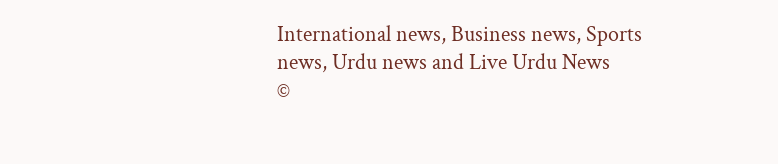International news, Business news, Sports news, Urdu news and Live Urdu News
©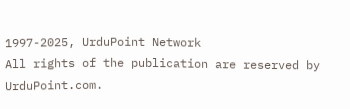1997-2025, UrduPoint Network
All rights of the publication are reserved by UrduPoint.com.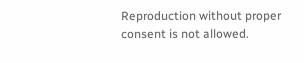Reproduction without proper consent is not allowed.